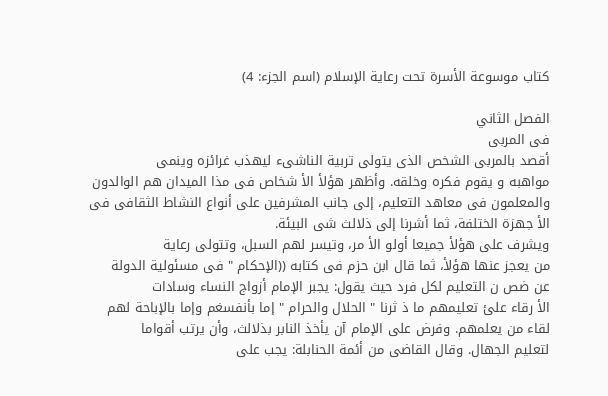كتاب موسوعة الأسرة تحت رعاية الإسلام (اسم الجزء: 4)

الفصل الثاني
فى المربى
أقصد بالمربى الشخص الذى يتولى تربية الناشىء ليهذب غرائزه وينمى
مواهبه و يقوم فكره وخلقه. وأظهر هؤلأ الأ شخاص فى مذا الميدان هم الوالدون
والمعلمون فى معاهد التعليم، إلى جانب المشرفين على أنواع النشاط الثقافى فى
الأ جهزة الختلفة، ثما أشرنا إلى ذلالث شى البيئة.
ويشرف على هؤلأ جميعا أولو الأ مر، وتيسر لهم السبل، وتتولى رعاية
من يعجز عنها هؤلأ، ثما قال ابن حزم فى كتابه ((الإحكام " فى مسئولية الدولة
عن ضص ن التعليم لكل فرد حيث يقول: يجبر الإمام أزواج النساء وسادات
الأ رقاء علئ تعليمهم ما ذ ثرنا " الحلال والحرام " إما بأنفسغم وإما بالإباحة لهم
لقاء من يعلمهم. وفرض على الإمام آن يأخذ النابر بذلالث، وأن يرتب أقواما
لتعليم الجهال. وقال القاضى من أئمة الحنابلة: يجب على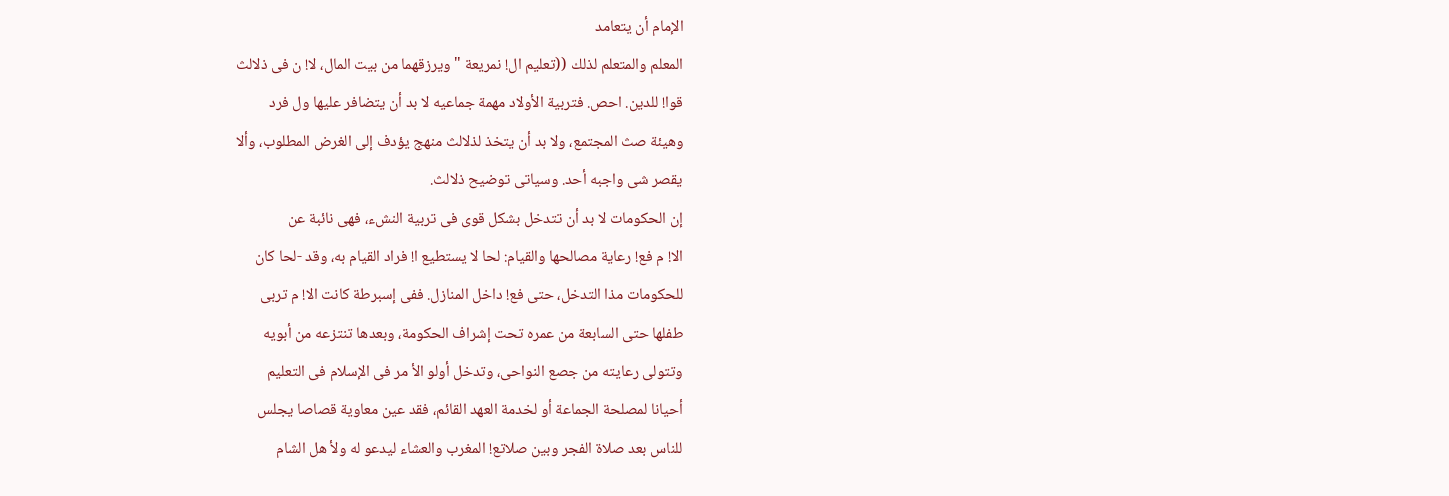الإمام أن يتعامد
المعلم والمتعلم لذلك ((تعليم ال! نمريعة " ويرزقهما من بيت المال، لا! ن فى ذلالث
قوا! للدين. احص. فتربية الأولاد مهمة جماعيه لا بد أن يتضافر عليها ول فرد
وهيئة صث المجتمع، ولا بد أن يتخذ لذلالث منهج يؤدف إلى الغرض المطلوب، وألا
يقصر شى واجبه أحد. وسياتى توضيح ذلالث.
إن الحكومات لا بد أن تتدخل بشكل قوى فى تربية النشء، فهى نائبة عن
الا! م فع! رعاية مصالحها والقيام: لحا لا يستطيع ا! فراد القيام به، وقد -لحا كان
للحكومات مذا التدخل، حتى فع! داخل المنازل. ففى إسبرطة كانت الا! م تربى
طفلها حتى السابعة من عمره تحت إشراف الحكومة، وبعدها تنتزعه من أبويه
وتتولى رعايته من جصع النواحى، وتدخل أولو الأ مر فى الإسلام فى التعليم
أحيانا لمصلحة الجماعة أو لخدمة العهد القائم، فقد عين معاوية قصاصا يجلس
للناس بعد صلاة الفجر وبين صلاتع! المغرب والعشاء ليدعو له ولأ هل الشام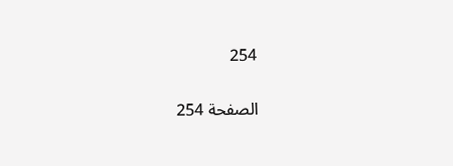254

الصفحة 254